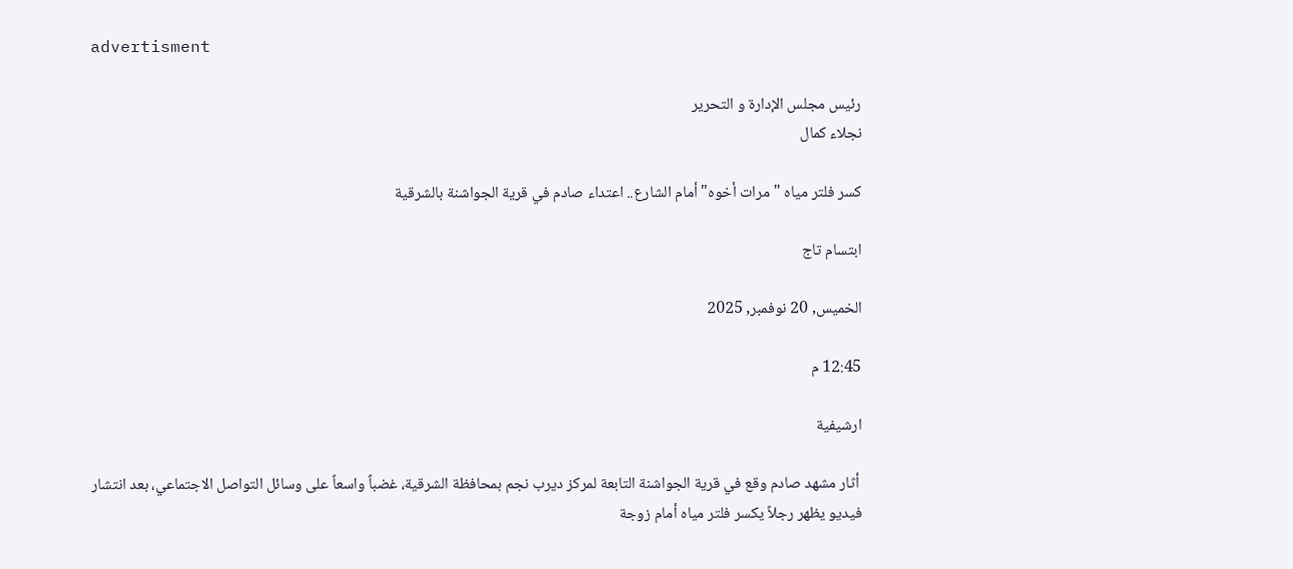advertisment

رئيس مجلس الإدارة و التحرير
نجلاء كمال

كسر فلتر مياه "مرات أخوه" أمام الشارع.. اعتداء صادم في قرية الجواشنة بالشرقية

ابتسام تاج

الخميس, 20 نوفمبر, 2025

12:45 م

ارشيفية

 أثار مشهد صادم وقع في قرية الجواشنة التابعة لمركز ديرب نجم بمحافظة الشرقية، غضباً واسعاً على وسائل التواصل الاجتماعي، بعد انتشار فيديو يظهر رجلاً يكسر فلتر مياه أمام زوجة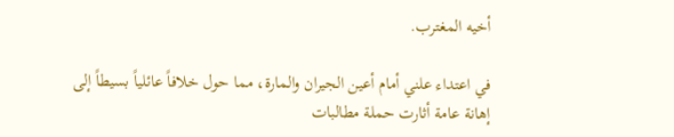أخيه المغترب.

في اعتداء علني أمام أعين الجيران والمارة، مما حول خلافاً عائلياً بسيطاً إلى إهانة عامة أثارت حملة مطالبات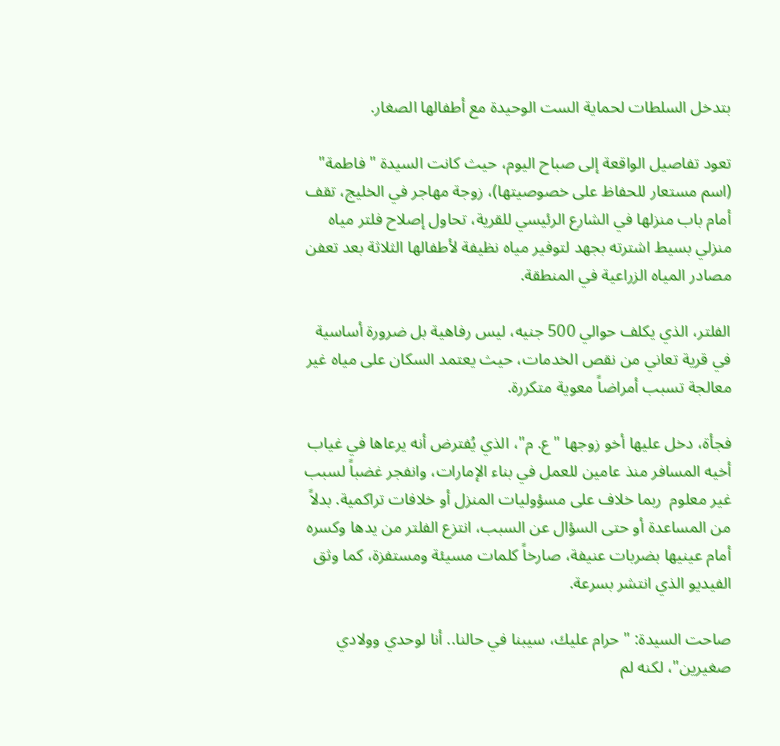بتدخل السلطات لحماية الست الوحيدة مع أطفالها الصغار.

تعود تفاصيل الواقعة إلى صباح اليوم، حيث كانت السيدة "فاطمة" (اسم مستعار للحفاظ على خصوصيتها)، زوجة مهاجر في الخليج، تقف أمام باب منزلها في الشارع الرئيسي للقرية، تحاول إصلاح فلتر مياه منزلي بسيط اشترته بجهد لتوفير مياه نظيفة لأطفالها الثلاثة بعد تعفن مصادر المياه الزراعية في المنطقة.

الفلتر، الذي يكلف حوالي 500 جنيه، ليس رفاهية بل ضرورة أساسية في قرية تعاني من نقص الخدمات، حيث يعتمد السكان على مياه غير معالجة تسبب أمراضاً معوية متكررة.

فجأة، دخل عليها أخو زوجها "ع. م"، الذي يُفترض أنه يرعاها في غياب أخيه المسافر منذ عامين للعمل في بناء الإمارات، وانفجر غضباً لسبب غير معلوم  ربما خلاف على مسؤوليات المنزل أو خلافات تراكمية. بدلاً من المساعدة أو حتى السؤال عن السبب، انتزع الفلتر من يدها وكسره أمام عينيها بضربات عنيفة، صارخاً كلمات مسيئة ومستفزة، كما وثق الفيديو الذي انتشر بسرعة.

صاحت السيدة: "حرام عليك، سيبنا في حالنا.. أنا لوحدي وولادي صغيرين"، لكنه لم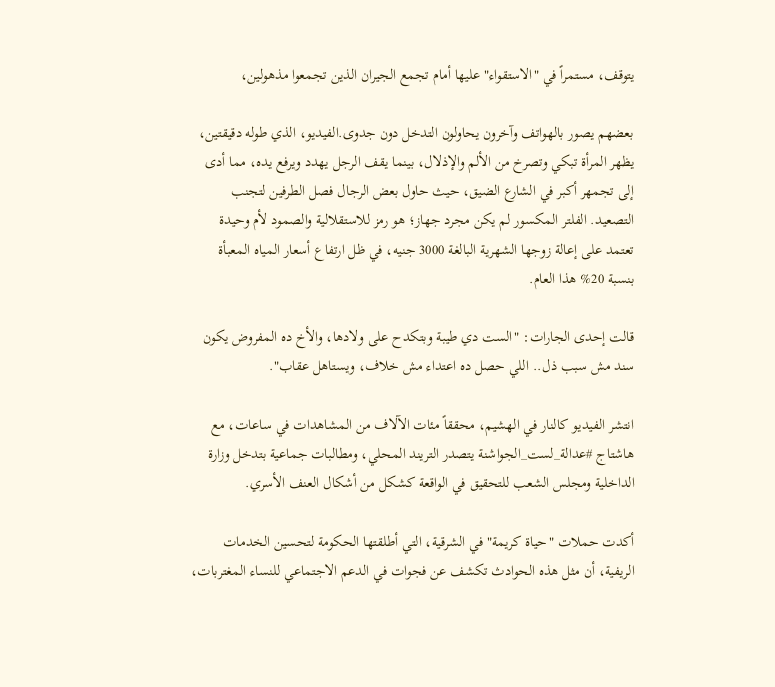يتوقف، مستمراً في "الاستقواء" عليها أمام تجمع الجيران الذين تجمعوا مذهولين،

بعضهم يصور بالهواتف وآخرون يحاولون التدخل دون جدوى.الفيديو، الذي طوله دقيقتين، يظهر المرأة تبكي وتصرخ من الألم والإذلال، بينما يقف الرجل يهدد ويرفع يده، مما أدى إلى تجمهر أكبر في الشارع الضيق، حيث حاول بعض الرجال فصل الطرفين لتجنب التصعيد. الفلتر المكسور لم يكن مجرد جهاز؛ هو رمز للاستقلالية والصمود لأم وحيدة تعتمد على إعالة زوجها الشهرية البالغة 3000 جنيه، في ظل ارتفاع أسعار المياه المعبأة بنسبة 20% هذا العام.

قالت إحدى الجارات: "الست دي طيبة وبتكدح على ولادها، والأخ ده المفروض يكون سند مش سبب ذل.. اللي حصل ده اعتداء مش خلاف، ويستاهل عقاب".

انتشر الفيديو كالنار في الهشيم، محققاً مئات الآلاف من المشاهدات في ساعات، مع هاشتاج #عدالة_لست_الجواشنة يتصدر التريند المحلي، ومطالبات جماعية بتدخل وزارة الداخلية ومجلس الشعب للتحقيق في الواقعة كشكل من أشكال العنف الأسري.

أكدت حملات "حياة كريمة" في الشرقية، التي أطلقتها الحكومة لتحسين الخدمات الريفية، أن مثل هذه الحوادث تكشف عن فجوات في الدعم الاجتماعي للنساء المغتربات،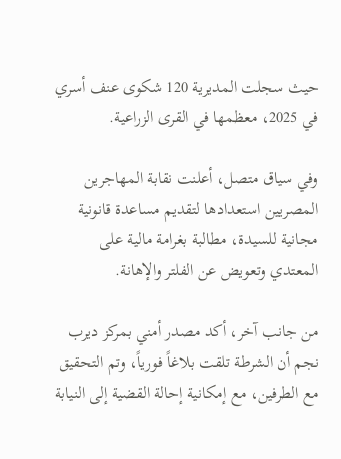حيث سجلت المديرية 120 شكوى عنف أسري في 2025، معظمها في القرى الزراعية.

وفي سياق متصل، أعلنت نقابة المهاجرين المصريين استعدادها لتقديم مساعدة قانونية مجانية للسيدة، مطالبة بغرامة مالية على المعتدي وتعويض عن الفلتر والإهانة.

من جانب آخر، أكد مصدر أمني بمركز ديرب نجم أن الشرطة تلقت بلاغاً فورياً، وتم التحقيق مع الطرفين، مع إمكانية إحالة القضية إلى النيابة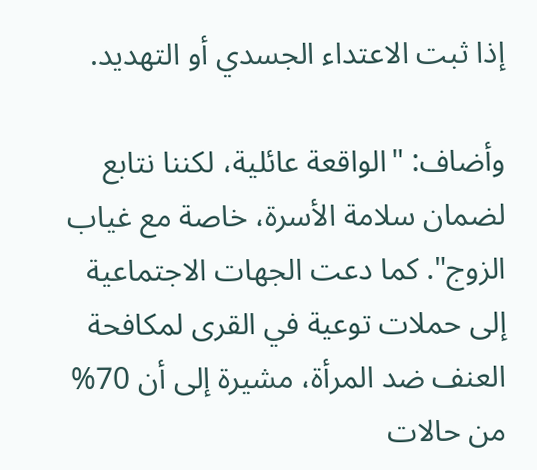إذا ثبت الاعتداء الجسدي أو التهديد.

وأضاف: "الواقعة عائلية، لكننا نتابع لضمان سلامة الأسرة، خاصة مع غياب الزوج". كما دعت الجهات الاجتماعية إلى حملات توعية في القرى لمكافحة العنف ضد المرأة، مشيرة إلى أن 70% من حالات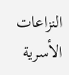النزاعات الأسرية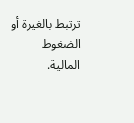ترتبط بالغيرة أو الضغوط المالية.